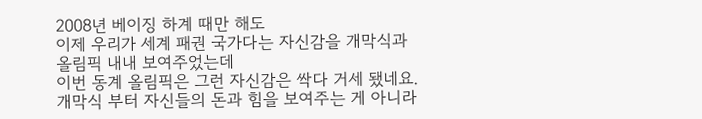2008년 베이징 하계 때만 해도
이제 우리가 세계 패권 국가다는 자신감을 개막식과
올림픽 내내 보여주었는데
이번 동계 올림픽은 그런 자신감은 싹다 거세 됐네요.
개막식 부터 자신들의 돈과 힘을 보여주는 게 아니라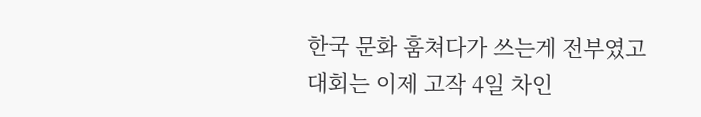한국 문화 훔쳐다가 쓰는게 전부였고
대회는 이제 고작 4일 차인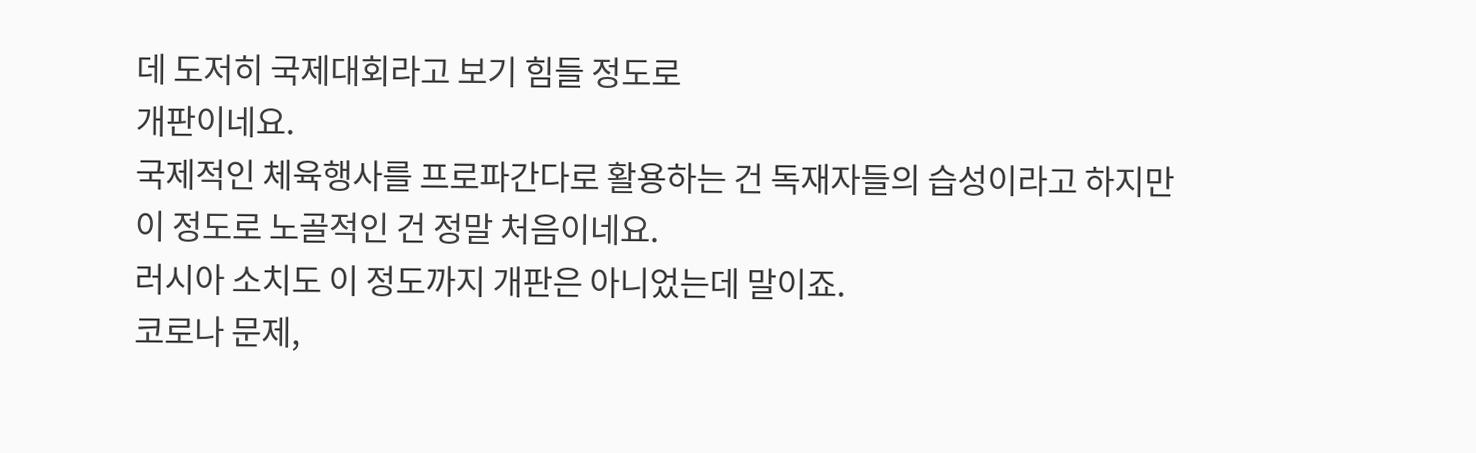데 도저히 국제대회라고 보기 힘들 정도로
개판이네요.
국제적인 체육행사를 프로파간다로 활용하는 건 독재자들의 습성이라고 하지만
이 정도로 노골적인 건 정말 처음이네요.
러시아 소치도 이 정도까지 개판은 아니었는데 말이죠.
코로나 문제,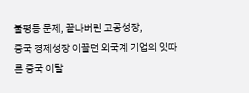불평등 문제, 끝나버린 고공성장,
중국 경제성장 이끌던 외국계 기업의 잇따른 중국 이탈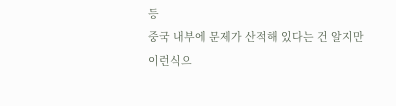등
중국 내부에 문제가 산적해 있다는 건 알지만
이런식으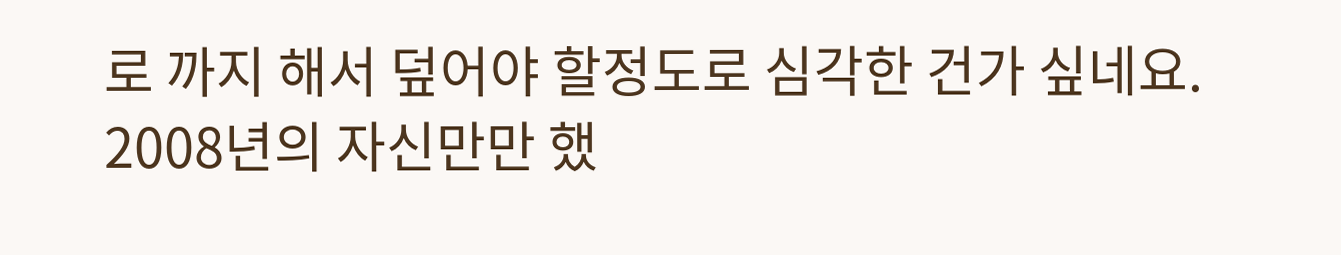로 까지 해서 덮어야 할정도로 심각한 건가 싶네요.
2008년의 자신만만 했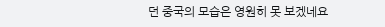던 중국의 모습은 영원히 못 보겠네요